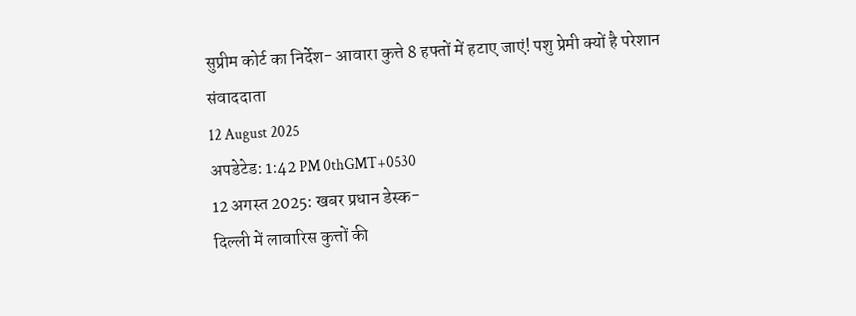सुप्रीम कोर्ट का निर्देश- आवारा कुत्ते 8 हफ्तों में हटाए जाएं! पशु प्रेमी क्यों है परेशान
संवाददाता
12 August 2025
अपडेटेड: 1:42 PM 0thGMT+0530
12 अगस्त 2025: खबर प्रधान डेस्क-
दिल्ली में लावारिस कुत्तों की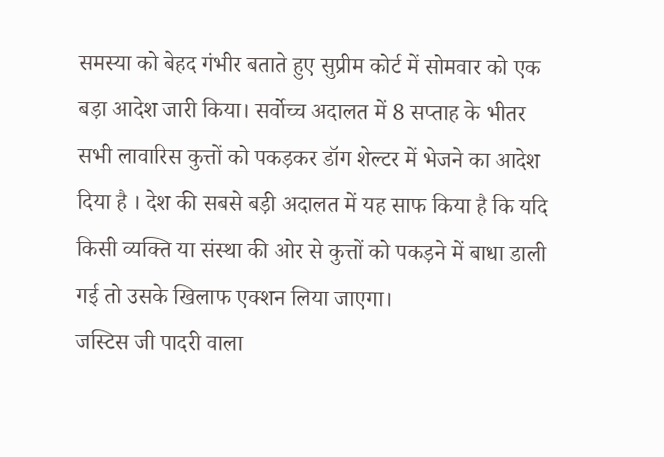समस्या को बेहद गंभीर बताते हुए सुप्रीम कोर्ट में सोमवार को एक बड़ा आदेश जारी किया। सर्वोच्च अदालत में 8 सप्ताह के भीतर सभी लावारिस कुत्तों को पकड़कर डॉग शेल्टर में भेजने का आदेश दिया है । देश की सबसे बड़ी अदालत में यह साफ किया है कि यदि किसी व्यक्ति या संस्था की ओर से कुत्तों को पकड़ने में बाधा डाली गई तो उसके खिलाफ एक्शन लिया जाएगा।
जस्टिस जी पादरी वाला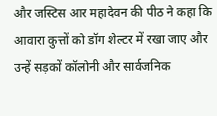और जस्टिस आर महादेवन की पीठ ने कहा कि आवारा कुत्तों को डॉग शेल्टर में रखा जाए और उन्हें सड़कों कॉलोनी और सार्वजनिक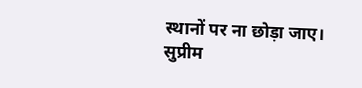स्थानों पर ना छोड़ा जाए।
सुप्रीम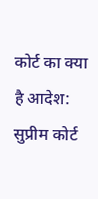कोर्ट का क्या है आदेश:
सुप्रीम कोर्ट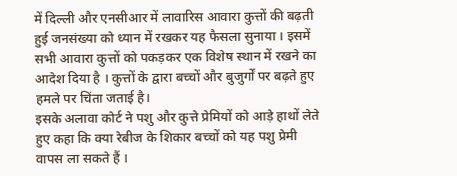में दिल्ली और एनसीआर में लावारिस आवारा कुत्तों की बढ़ती हुई जनसंख्या को ध्यान में रखकर यह फैसला सुनाया । इसमें सभी आवारा कुत्तों को पकड़कर एक विशेष स्थान में रखने का आदेश दिया है । कुत्तों के द्वारा बच्चों और बुजुर्गों पर बढ़ते हुए हमले पर चिंता जताई है।
इसके अलावा कोर्ट ने पशु और कुत्ते प्रेमियों को आड़े हाथों लेते हुए कहा कि क्या रेबीज के शिकार बच्चों को यह पशु प्रेमी वापस ला सकते हैं ।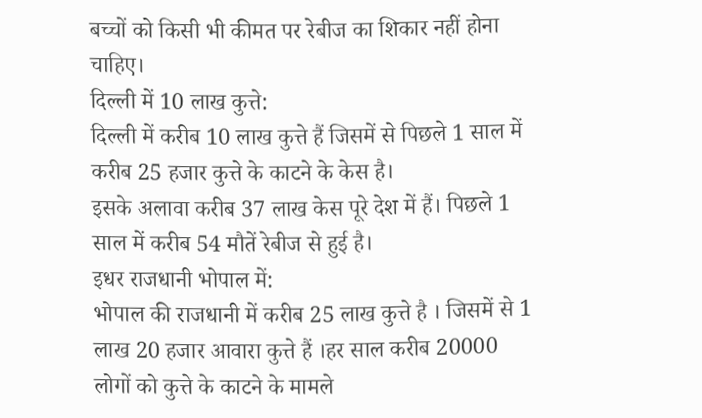बच्चों को किसी भी कीमत पर रेबीज का शिकार नहीं होना चाहिए।
दिल्ली में 10 लाख कुत्ते:
दिल्ली में करीब 10 लाख कुत्ते हैं जिसमें से पिछले 1 साल में करीब 25 हजार कुत्ते के काटने के केस है।
इसके अलावा करीब 37 लाख केस पूरे देश में हैं। पिछले 1 साल में करीब 54 मौतें रेबीज से हुई है।
इधर राजधानी भोपाल में:
भोपाल की राजधानी में करीब 25 लाख कुत्ते है । जिसमें से 1 लाख 20 हजार आवारा कुत्ते हैं ।हर साल करीब 20000 लोगों को कुत्ते के काटने के मामले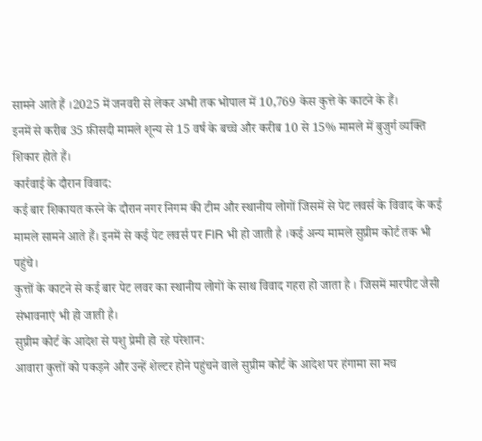सामने आते हैं ।2025 में जनवरी से लेकर अभी तक भोपाल में 10,769 केस कुत्ते के काटने के हैं।
इनमें से करीब 35 फ़ीसदी मामले शून्य से 15 वर्ष के बच्चे और करीब 10 से 15% मामले में बुजुर्ग व्यक्ति शिकार होते हैं।
कार्रवाई के दौरान विवाद:
कई बार शिकायत करने के दौरान नगर निगम की टीम और स्थानीय लोगों जिसमें से पेट लवर्स के विवाद के कई मामले सामने आते हैं। इनमें से कई पेट लवर्स पर FIR भी हो जाती है ।कई अन्य मामले सुप्रीम कोर्ट तक भी पहुंचे।
कुत्तों के काटने से कई बार पेट लवर का स्थानीय लोगों के साथ विवाद गहरा हो जाता है । जिसमें मारपीट जैसी संभावनाएं भी हो जाती है।
सुप्रीम कोर्ट के आदेश से पशु प्रेमी हो रहे परेशान:
आवारा कुत्तों को पकड़ने और उन्हें शेल्टर होने पहुंचने वाले सुप्रीम कोर्ट के आदेश पर हंगामा सा मच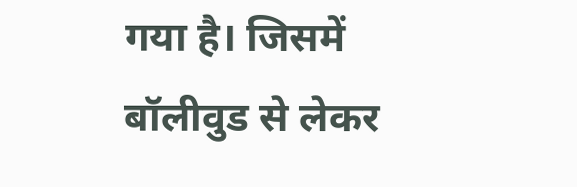गया है। जिसमें बॉलीवुड से लेकर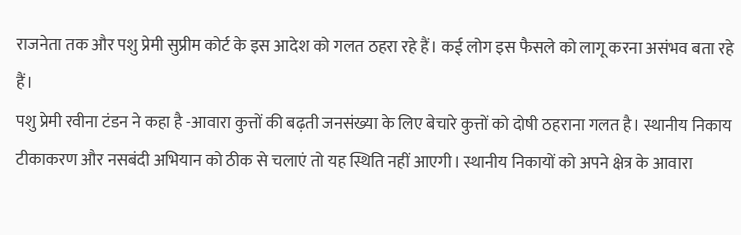राजनेता तक और पशु प्रेमी सुप्रीम कोर्ट के इस आदेश को गलत ठहरा रहे हैं। कई लोग इस फैसले को लागू करना असंभव बता रहे हैं।
पशु प्रेमी रवीना टंडन ने कहा है -आवारा कुत्तों की बढ़ती जनसंख्या के लिए बेचारे कुत्तों को दोषी ठहराना गलत है। स्थानीय निकाय टीकाकरण और नसबंदी अभियान को ठीक से चलाएं तो यह स्थिति नहीं आएगी। स्थानीय निकायों को अपने क्षेत्र के आवारा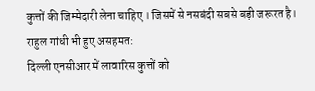कुत्तों की जिम्मेदारी लेना चाहिए । जिसमें से नसबंदी सबसे बड़ी जरूरत है।
राहुल गांधी भी हुए असहमत:
दिल्ली एनसीआर में लावारिस कुत्तों को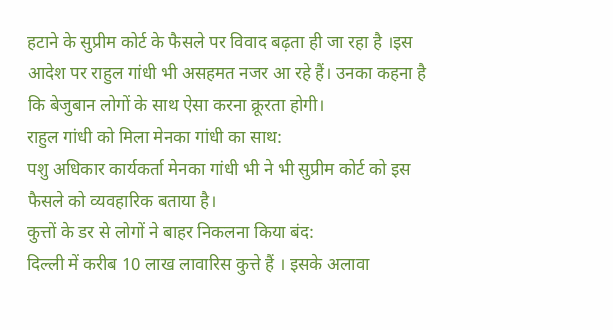हटाने के सुप्रीम कोर्ट के फैसले पर विवाद बढ़ता ही जा रहा है ।इस आदेश पर राहुल गांधी भी असहमत नजर आ रहे हैं। उनका कहना है कि बेजुबान लोगों के साथ ऐसा करना क्रूरता होगी।
राहुल गांधी को मिला मेनका गांधी का साथ:
पशु अधिकार कार्यकर्ता मेनका गांधी भी ने भी सुप्रीम कोर्ट को इस फैसले को व्यवहारिक बताया है।
कुत्तों के डर से लोगों ने बाहर निकलना किया बंद:
दिल्ली में करीब 10 लाख लावारिस कुत्ते हैं । इसके अलावा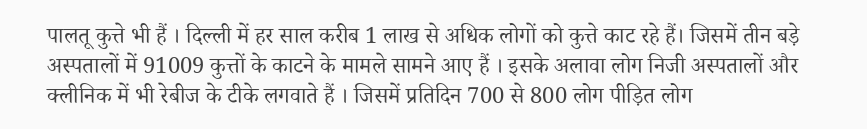पालतू कुत्ते भी हैं । दिल्ली में हर साल करीब 1 लाख से अधिक लोगों को कुत्ते काट रहे हैं। जिसमें तीन बड़े अस्पतालों में 91009 कुत्तों के काटने के मामले सामने आए हैं । इसके अलावा लोग निजी अस्पतालों और क्लीनिक में भी रेबीज के टीके लगवाते हैं । जिसमें प्रतिदिन 700 से 800 लोग पीड़ित लोग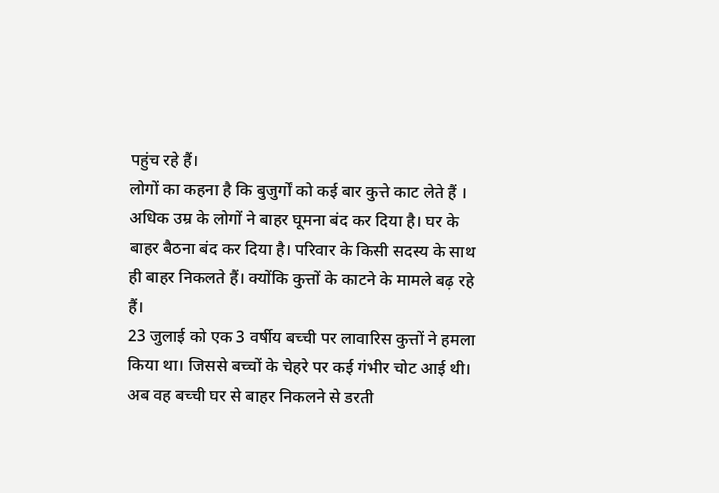पहुंच रहे हैं।
लोगों का कहना है कि बुजुर्गों को कई बार कुत्ते काट लेते हैं । अधिक उम्र के लोगों ने बाहर घूमना बंद कर दिया है। घर के बाहर बैठना बंद कर दिया है। परिवार के किसी सदस्य के साथ ही बाहर निकलते हैं। क्योंकि कुत्तों के काटने के मामले बढ़ रहे हैं।
23 जुलाई को एक 3 वर्षीय बच्ची पर लावारिस कुत्तों ने हमला किया था। जिससे बच्चों के चेहरे पर कई गंभीर चोट आई थी। अब वह बच्ची घर से बाहर निकलने से डरती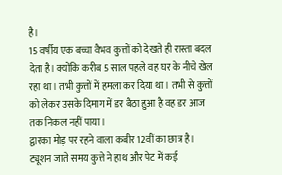है।
15 वर्षीय एक बच्चा वैभव कुत्तों को देखते ही रास्ता बदल देता है। क्योंकि करीब 5 साल पहले वह घर के नीचे खेल रहा था । तभी कुत्तों में हमला कर दिया था। तभी से कुत्तों को लेकर उसके दिमाग में डर बैठा हुआ है वह डर आज तक निकल नहीं पाया।
द्वारका मोड़ पर रहने वाला कबीर 12वीं का छात्र है। ट्यूशन जाते समय कुत्ते ने हाथ और पेट में कई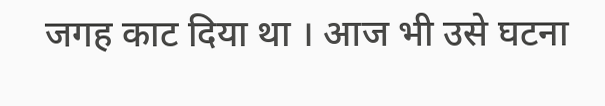जगह काट दिया था । आज भी उसे घटना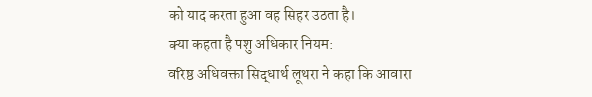को याद करता हुआ वह सिहर उठता है।
क्या कहता है पशु अधिकार नियम:
वरिष्ठ अधिवक्ता सिद्धार्थ लूथरा ने कहा कि आवारा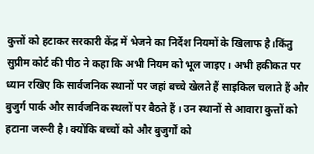कुत्तों को हटाकर सरकारी केंद्र में भेजने का निर्देश नियमों के खिलाफ है।किंतु सुप्रीम कोर्ट की पीठ ने कहा कि अभी नियम को भूल जाइए। अभी हकीकत पर ध्यान रखिए कि सार्वजनिक स्थानों पर जहां बच्चे खेलते हैं साइकिल चलाते हैं और बुजुर्ग पार्क और सार्वजनिक स्थलों पर बैठते हैं । उन स्थानों से आवारा कुत्तों को हटाना जरूरी है। क्योंकि बच्चों को और बुजुर्गों को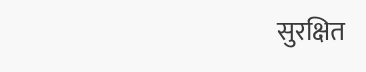सुरक्षित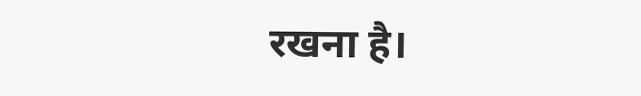रखना है।